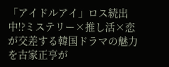「アイドルアイ」ロス続出中!?ミステリー×推し活×恋が交差する韓国ドラマの魅力を古家正亨が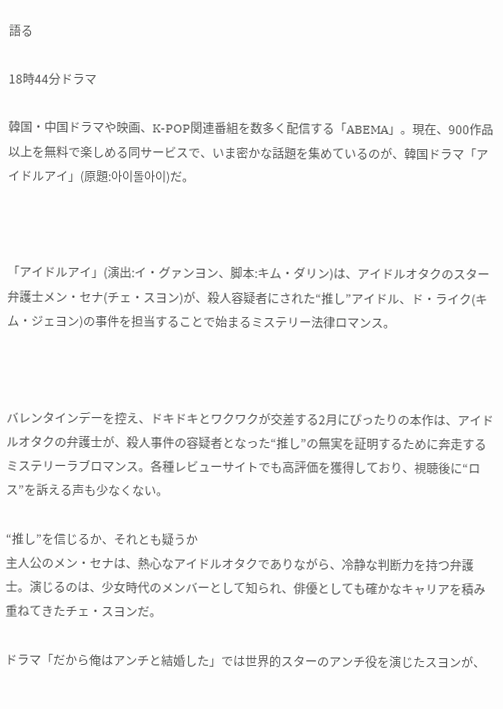語る

18時44分ドラマ

韓国・中国ドラマや映画、K-POP関連番組を数多く配信する「ABEMA」。現在、900作品以上を無料で楽しめる同サービスで、いま密かな話題を集めているのが、韓国ドラマ「アイドルアイ」(原題:아이돌아이)だ。



「アイドルアイ」(演出:イ・グァンヨン、脚本:キム・ダリン)は、アイドルオタクのスター弁護士メン・セナ(チェ・スヨン)が、殺人容疑者にされた“推し”アイドル、ド・ライク(キム・ジェヨン)の事件を担当することで始まるミステリー法律ロマンス。



バレンタインデーを控え、ドキドキとワクワクが交差する2月にぴったりの本作は、アイドルオタクの弁護士が、殺人事件の容疑者となった“推し”の無実を証明するために奔走するミステリーラブロマンス。各種レビューサイトでも高評価を獲得しており、視聴後に“ロス”を訴える声も少なくない。

“推し”を信じるか、それとも疑うか
主人公のメン・セナは、熱心なアイドルオタクでありながら、冷静な判断力を持つ弁護士。演じるのは、少女時代のメンバーとして知られ、俳優としても確かなキャリアを積み重ねてきたチェ・スヨンだ。

ドラマ「だから俺はアンチと結婚した」では世界的スターのアンチ役を演じたスヨンが、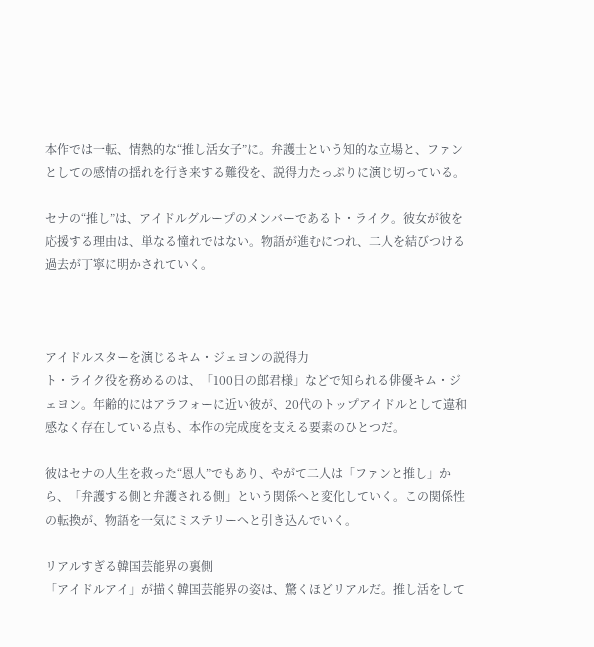本作では一転、情熱的な“推し活女子”に。弁護士という知的な立場と、ファンとしての感情の揺れを行き来する難役を、説得力たっぷりに演じ切っている。

セナの“推し”は、アイドルグループのメンバーであるト・ライク。彼女が彼を応援する理由は、単なる憧れではない。物語が進むにつれ、二人を結びつける過去が丁寧に明かされていく。



アイドルスターを演じるキム・ジェヨンの説得力
ト・ライク役を務めるのは、「100日の郎君様」などで知られる俳優キム・ジェヨン。年齢的にはアラフォーに近い彼が、20代のトップアイドルとして違和感なく存在している点も、本作の完成度を支える要素のひとつだ。

彼はセナの人生を救った“恩人”でもあり、やがて二人は「ファンと推し」から、「弁護する側と弁護される側」という関係へと変化していく。この関係性の転換が、物語を一気にミステリーへと引き込んでいく。

リアルすぎる韓国芸能界の裏側
「アイドルアイ」が描く韓国芸能界の姿は、驚くほどリアルだ。推し活をして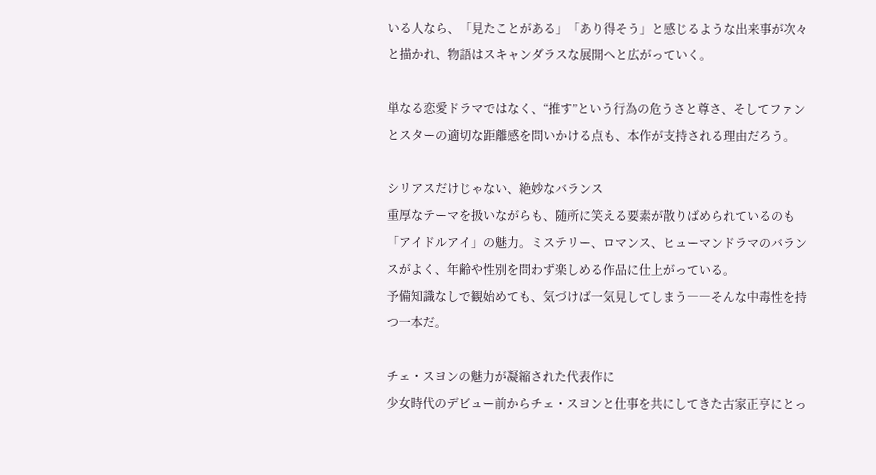いる人なら、「見たことがある」「あり得そう」と感じるような出来事が次々と描かれ、物語はスキャンダラスな展開へと広がっていく。

単なる恋愛ドラマではなく、“推す”という行為の危うさと尊さ、そしてファンとスターの適切な距離感を問いかける点も、本作が支持される理由だろう。

シリアスだけじゃない、絶妙なバランス
重厚なテーマを扱いながらも、随所に笑える要素が散りばめられているのも「アイドルアイ」の魅力。ミステリー、ロマンス、ヒューマンドラマのバランスがよく、年齢や性別を問わず楽しめる作品に仕上がっている。
予備知識なしで観始めても、気づけば一気見してしまう――そんな中毒性を持つ一本だ。

チェ・スヨンの魅力が凝縮された代表作に
少女時代のデビュー前からチェ・スヨンと仕事を共にしてきた古家正亨にとっ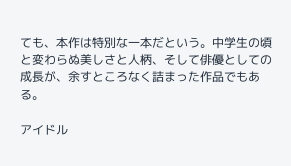ても、本作は特別な一本だという。中学生の頃と変わらぬ美しさと人柄、そして俳優としての成長が、余すところなく詰まった作品でもある。

アイドル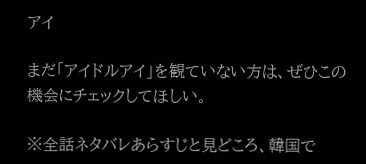アイ

まだ「アイドルアイ」を観ていない方は、ぜひこの機会にチェックしてほしい。

※全話ネタバレあらすじと見どころ、韓国で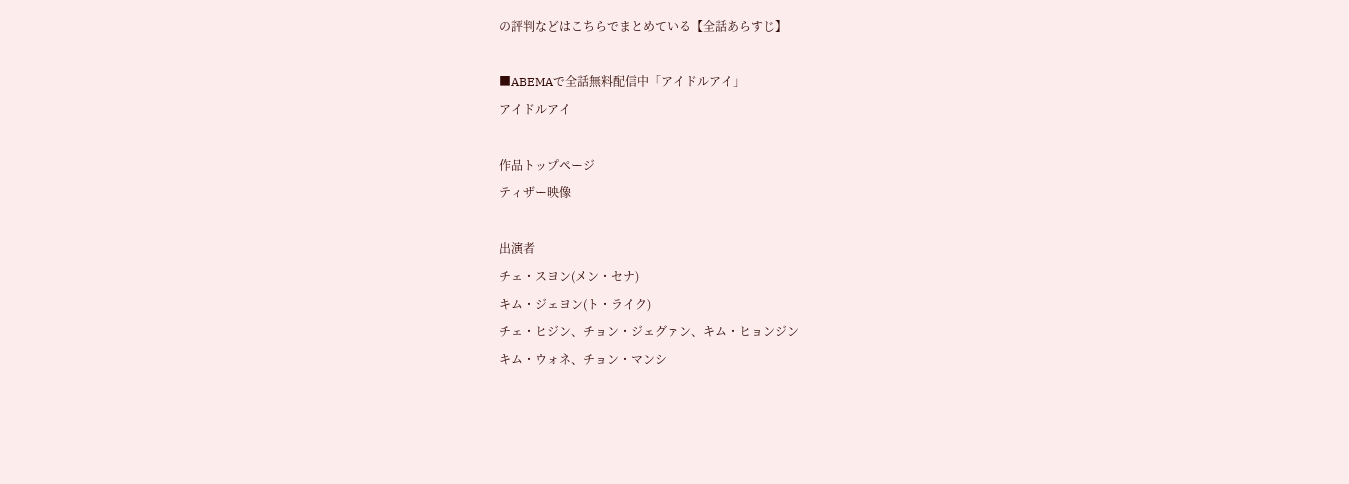の評判などはこちらでまとめている【全話あらすじ】

■ABEMAで全話無料配信中「アイドルアイ」
アイドルアイ

作品トップページ
ティザー映像

出演者
チェ・スヨン(メン・セナ)
キム・ジェヨン(ト・ライク)
チェ・ヒジン、チョン・ジェグァン、キム・ヒョンジン
キム・ウォネ、チョン・マンシ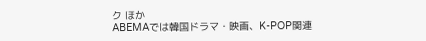ク ほか
ABEMAでは韓国ドラマ・映画、K-POP関連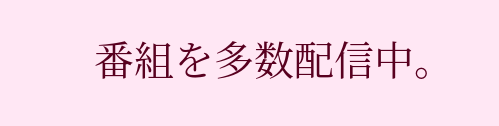番組を多数配信中。